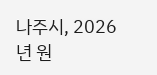나주시, 2026년 원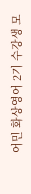어민 화상영어 2기 수강생 모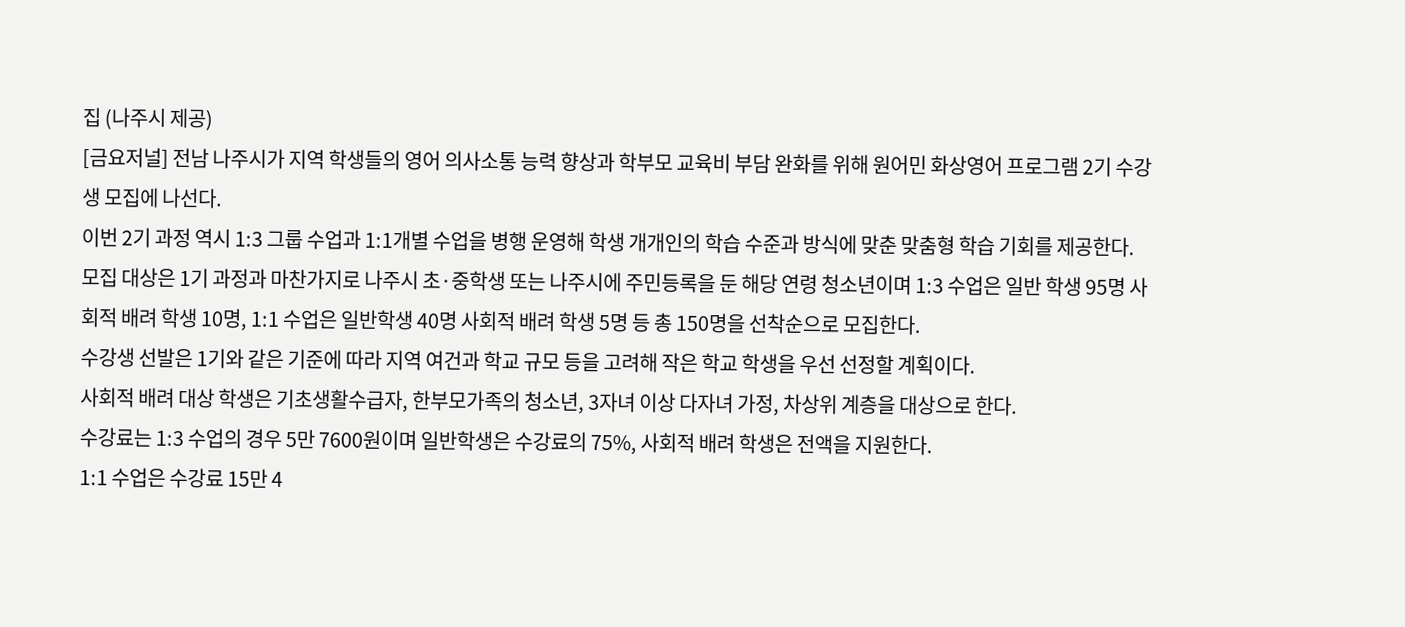집 (나주시 제공)
[금요저널] 전남 나주시가 지역 학생들의 영어 의사소통 능력 향상과 학부모 교육비 부담 완화를 위해 원어민 화상영어 프로그램 2기 수강생 모집에 나선다.
이번 2기 과정 역시 1:3 그룹 수업과 1:1개별 수업을 병행 운영해 학생 개개인의 학습 수준과 방식에 맞춘 맞춤형 학습 기회를 제공한다.
모집 대상은 1기 과정과 마찬가지로 나주시 초·중학생 또는 나주시에 주민등록을 둔 해당 연령 청소년이며 1:3 수업은 일반 학생 95명 사회적 배려 학생 10명, 1:1 수업은 일반학생 40명 사회적 배려 학생 5명 등 총 150명을 선착순으로 모집한다.
수강생 선발은 1기와 같은 기준에 따라 지역 여건과 학교 규모 등을 고려해 작은 학교 학생을 우선 선정할 계획이다.
사회적 배려 대상 학생은 기초생활수급자, 한부모가족의 청소년, 3자녀 이상 다자녀 가정, 차상위 계층을 대상으로 한다.
수강료는 1:3 수업의 경우 5만 7600원이며 일반학생은 수강료의 75%, 사회적 배려 학생은 전액을 지원한다.
1:1 수업은 수강료 15만 4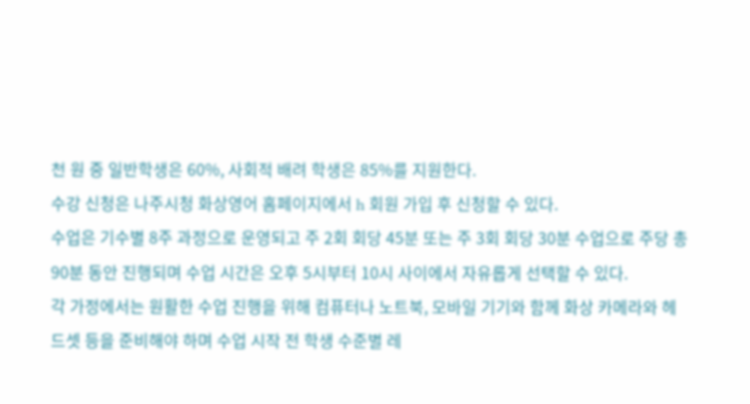천 원 중 일반학생은 60%, 사회적 배려 학생은 85%를 지원한다.
수강 신청은 나주시청 화상영어 홈페이지에서 h 회원 가입 후 신청할 수 있다.
수업은 기수별 8주 과정으로 운영되고 주 2회 회당 45분 또는 주 3회 회당 30분 수업으로 주당 총 90분 동안 진행되며 수업 시간은 오후 5시부터 10시 사이에서 자유롭게 선택할 수 있다.
각 가정에서는 원활한 수업 진행을 위해 컴퓨터나 노트북, 모바일 기기와 함께 화상 카메라와 헤드셋 등을 준비해야 하며 수업 시작 전 학생 수준별 레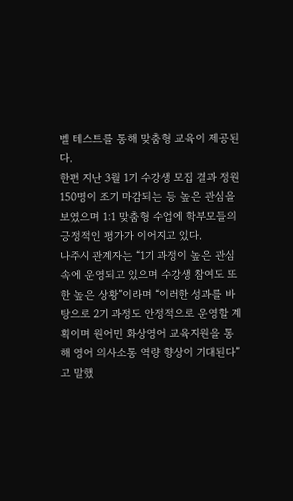벨 테스트를 통해 맞춤형 교육이 제공된다.
한편 지난 3월 1기 수강생 모집 결과 정원 150명이 조기 마감되는 등 높은 관심을 보였으며 1:1 맞춤형 수업에 학부모들의 긍정적인 평가가 이어지고 있다.
나주시 관계자는 “1기 과정이 높은 관심 속에 운영되고 있으며 수강생 참여도 또한 높은 상황”이라며 “이러한 성과를 바탕으로 2기 과정도 안정적으로 운영할 계획이며 원어민 화상영어 교육지원을 통해 영어 의사소통 역량 향상이 기대된다”고 말했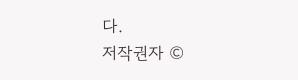다.
저작권자 ©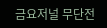금요저널 무단전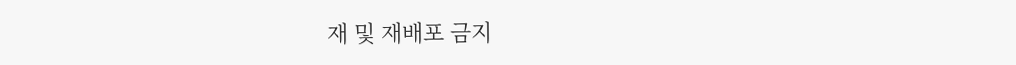재 및 재배포 금지